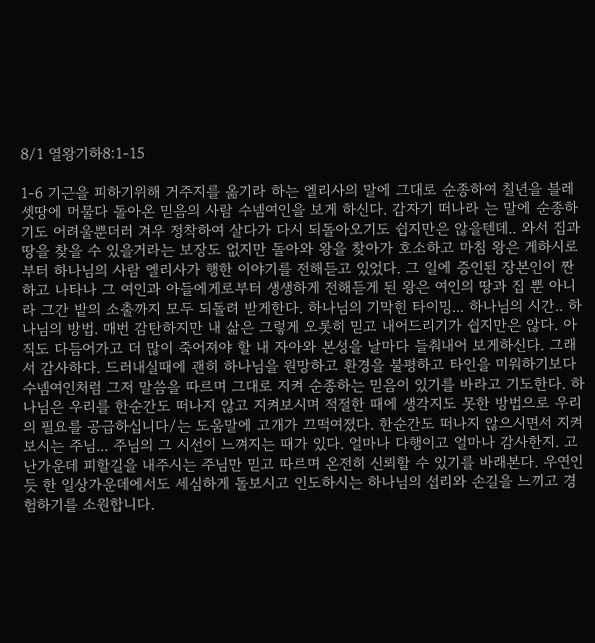8/1 열왕기하8:1-15

1-6 기근을 피하기위해 거주지를 옮기라 하는 엘리사의 말에 그대로 순종하여 칠년을 블레셋땅에 머물다 돌아온 믿음의 사람 수넴여인을 보게 하신다. 갑자기 떠나라 는 말에 순종하기도 어려울뿐더러 겨우 정착하여 살다가 다시 되돌아오기도 쉽지만은 않을텐데.. 와서 집과 땅을 찾을 수 있을거라는 보장도 없지만 돌아와 왕을 찾아가 호소하고 마침 왕은 게하시로부터 하나님의 사람 엘리사가 행한 이야기를 전해듣고 있었다. 그 일에 증인된 장본인이 짠 하고 나타나 그 여인과 아들에게로부터 생생하게 전해듣게 된 왕은 여인의 땅과 집 뿐 아니라 그간 밭의 소출까지 모두 되돌려 받게한다. 하나님의 기막힌 타이밍... 하나님의 시간.. 하나님의 방법. 매번 감탄하지만 내 삶은 그렇게 오롯히 믿고 내어드리기가 쉽지만은 않다. 아직도 다듬어가고 더 많이 죽어져야 할 내 자아와 본성을 날마다 들춰내어 보게하신다. 그래서 감사하다. 드러내실때에 괜히 하나님을 원망하고 환경을 불평하고 타인을 미워하기보다 수넴여인처럼 그저 말씀을 따르며 그대로 지켜 순종하는 믿음이 있기를 바라고 기도한다. 하나님은 우리를 한순간도 떠나지 않고 지켜보시며 적절한 때에 생각지도 못한 방법으로 우리의 필요를 공급하십니다/는 도움말에 고개가 끄떡여졌다. 한순간도 떠나지 않으시면서 지켜보시는 주님... 주님의 그 시선이 느껴지는 때가 있다. 얼마나 다행이고 얼마나 감사한지. 고난가운데 피할길을 내주시는 주님만 믿고 따르며 온전히 신뢰할 수 있기를 바래본다. 우연인듯 한 일상가운데에서도 세심하게 돌보시고 인도하시는 하나님의 섭리와 손길을 느끼고 경험하기를 소원합니다.